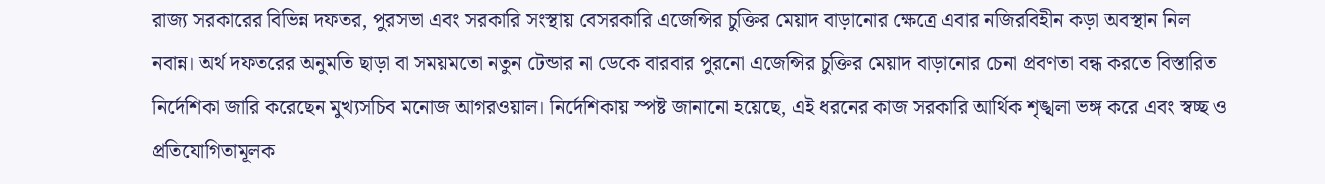রাজ্য সরকারের বিভিন্ন দফতর, পুরসভা এবং সরকারি সংস্থায় বেসরকারি এজেন্সির চুক্তির মেয়াদ বাড়ানোর ক্ষেত্রে এবার নজিরবিহীন কড়া অবস্থান নিল নবান্ন। অর্থ দফতরের অনুমতি ছাড়া বা সময়মতো নতুন টেন্ডার না ডেকে বারবার পুরনো এজেন্সির চুক্তির মেয়াদ বাড়ানোর চেনা প্রবণতা বন্ধ করতে বিস্তারিত নির্দেশিকা জারি করেছেন মুখ্যসচিব মনোজ আগরওয়াল। নির্দেশিকায় স্পষ্ট জানানো হয়েছে, এই ধরনের কাজ সরকারি আর্থিক শৃঙ্খলা ভঙ্গ করে এবং স্বচ্ছ ও প্রতিযোগিতামূলক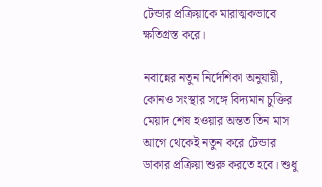টেন্ডার প্রক্রিয়াকে মারাত্মকভাবে ক্ষতিগ্রস্ত করে।

নবান্নের নতুন নির্দেশিকা অনুযায়ী, কোনও সংস্থার সঙ্গে বিদ্যমান চুক্তির মেয়াদ শেষ হওয়ার অন্তত তিন মাস আগে থেকেই নতুন করে টেন্ডার ডাকার প্রক্রিয়া শুরু করতে হবে। শুধু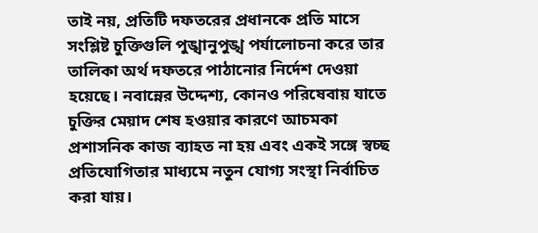তাই নয়, প্রতিটি দফতরের প্রধানকে প্রতি মাসে সংশ্লিষ্ট চুক্তিগুলি পুঙ্খানুপুঙ্খ পর্যালোচনা করে তার তালিকা অর্থ দফতরে পাঠানোর নির্দেশ দেওয়া হয়েছে। নবান্নের উদ্দেশ্য, কোনও পরিষেবায় যাতে চুক্তির মেয়াদ শেষ হওয়ার কারণে আচমকা প্রশাসনিক কাজ ব্যাহত না হয় এবং একই সঙ্গে স্বচ্ছ প্রতিযোগিতার মাধ্যমে নতুন যোগ্য সংস্থা নির্বাচিত করা যায়।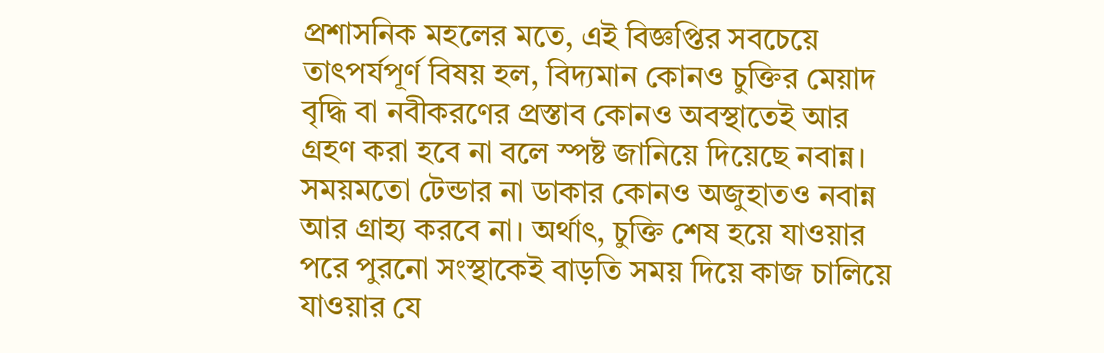প্রশাসনিক মহলের মতে, এই বিজ্ঞপ্তির সবচেয়ে তাৎপর্যপূর্ণ বিষয় হল, বিদ্যমান কোনও চুক্তির মেয়াদ বৃদ্ধি বা নবীকরণের প্রস্তাব কোনও অবস্থাতেই আর গ্রহণ করা হবে না বলে স্পষ্ট জানিয়ে দিয়েছে নবান্ন। সময়মতো টেন্ডার না ডাকার কোনও অজুহাতও নবান্ন আর গ্রাহ্য করবে না। অর্থাৎ, চুক্তি শেষ হয়ে যাওয়ার পরে পুরনো সংস্থাকেই বাড়তি সময় দিয়ে কাজ চালিয়ে যাওয়ার যে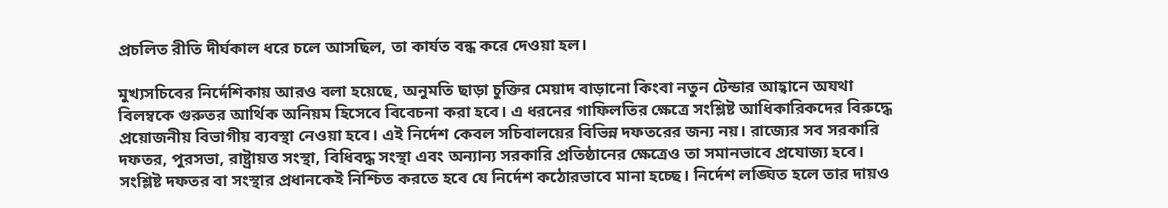প্রচলিত রীতি দীর্ঘকাল ধরে চলে আসছিল, তা কার্যত বন্ধ করে দেওয়া হল।

মুখ্যসচিবের নির্দেশিকায় আরও বলা হয়েছে, অনুমতি ছাড়া চুক্তির মেয়াদ বাড়ানো কিংবা নতুন টেন্ডার আহ্বানে অযথা বিলম্বকে গুরুতর আর্থিক অনিয়ম হিসেবে বিবেচনা করা হবে। এ ধরনের গাফিলতির ক্ষেত্রে সংশ্লিষ্ট আধিকারিকদের বিরুদ্ধে প্রয়োজনীয় বিভাগীয় ব্যবস্থা নেওয়া হবে। এই নির্দেশ কেবল সচিবালয়ের বিভিন্ন দফতরের জন্য নয়। রাজ্যের সব সরকারি দফতর, পুরসভা, রাষ্ট্রায়ত্ত সংস্থা, বিধিবদ্ধ সংস্থা এবং অন্যান্য সরকারি প্রতিষ্ঠানের ক্ষেত্রেও তা সমানভাবে প্রযোজ্য হবে। সংশ্লিষ্ট দফতর বা সংস্থার প্রধানকেই নিশ্চিত করতে হবে যে নির্দেশ কঠোরভাবে মানা হচ্ছে। নির্দেশ লঙ্ঘিত হলে তার দায়ও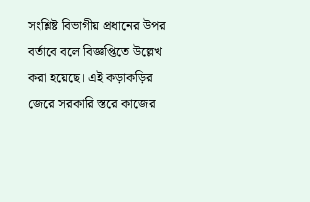সংশ্লিষ্ট বিভাগীয় প্রধানের উপর বর্তাবে বলে বিজ্ঞপ্তিতে উল্লেখ করা হয়েছে। এই কড়াকড়ির জেরে সরকারি স্তরে কাজের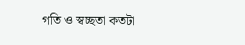গতি ও স্বচ্ছতা কতটা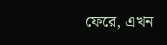ফেরে, এখন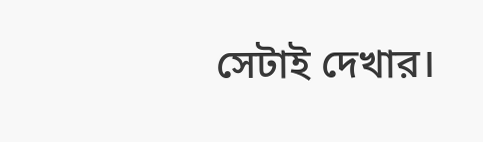সেটাই দেখার।